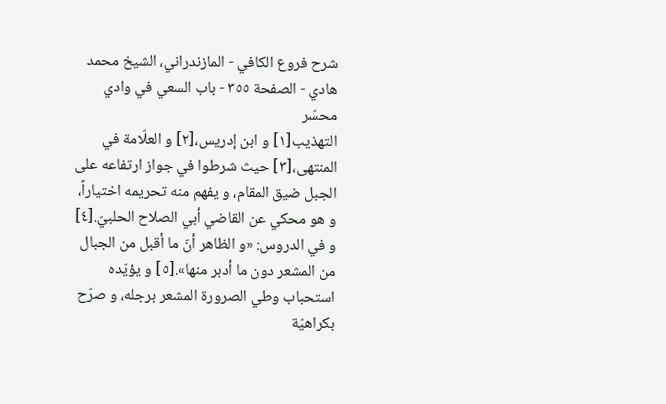شرح فروع الكافي - المازندراني، الشيخ محمد هادي - الصفحة ٣٥٥ - باب السعي في وادي محسّر
التهذيب[١] و ابن إدريس،[٢] و العلّامة في المنتهى،[٣] حيث شرطوا في جواز ارتفاعه على الجبل ضيق المقام، و يفهم منه تحريمه اختياراً، و هو محكي عن القاضي أبي الصلاح الحلبيّ.[٤] و في الدروس: «و الظاهر أنّ ما أقبل من الجبال من المشعر دون ما أدبر منها».[٥] و يؤيّده استحباب وطي الصرورة المشعر برجله، و صرّح بكراهيّة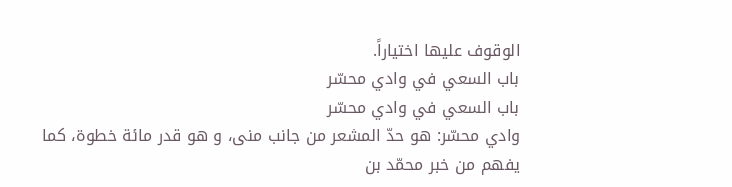الوقوف عليها اختياراً.
باب السعي في وادي محسّر
باب السعي في وادي محسّر
وادي محسّر: هو حدّ المشعر من جانب منى، و هو قدر مائة خطوة، كما يفهم من خبر محمّد بن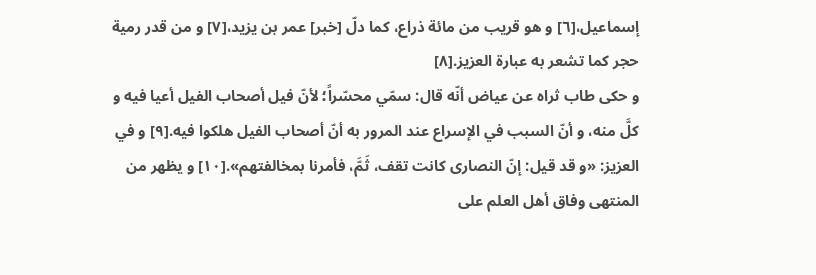إسماعيل،[٦] و هو قريب من مائة ذراع، كما دلّ [خبر] عمر بن يزيد،[٧] و من قدر رمية حجر كما تشعر به عبارة العزيز.[٨]
و حكى طاب ثراه عن عياض أنّه قال: سمّي محسّراً؛ لأنّ فيل أصحاب الفيل أعيا فيه و كلَّ منه، و أنّ السبب في الإسراع عند المرور به أنّ أصحاب الفيل هلكوا فيه.[٩] و في العزيز: «و قد قيل: إنّ النصارى كانت تقف، ثَمَّ، فأمرنا بمخالفتهم».[١٠] و يظهر من المنتهى وفاق أهل العلم على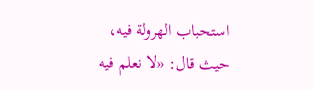استحباب الهرولة فيه، حيث قال: «لا نعلم فيه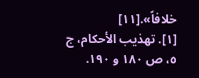خلافاً».[١١]
[١]. تهذيب الأحكام، ج ٥، ص ١٨٠ و ١٩٠.